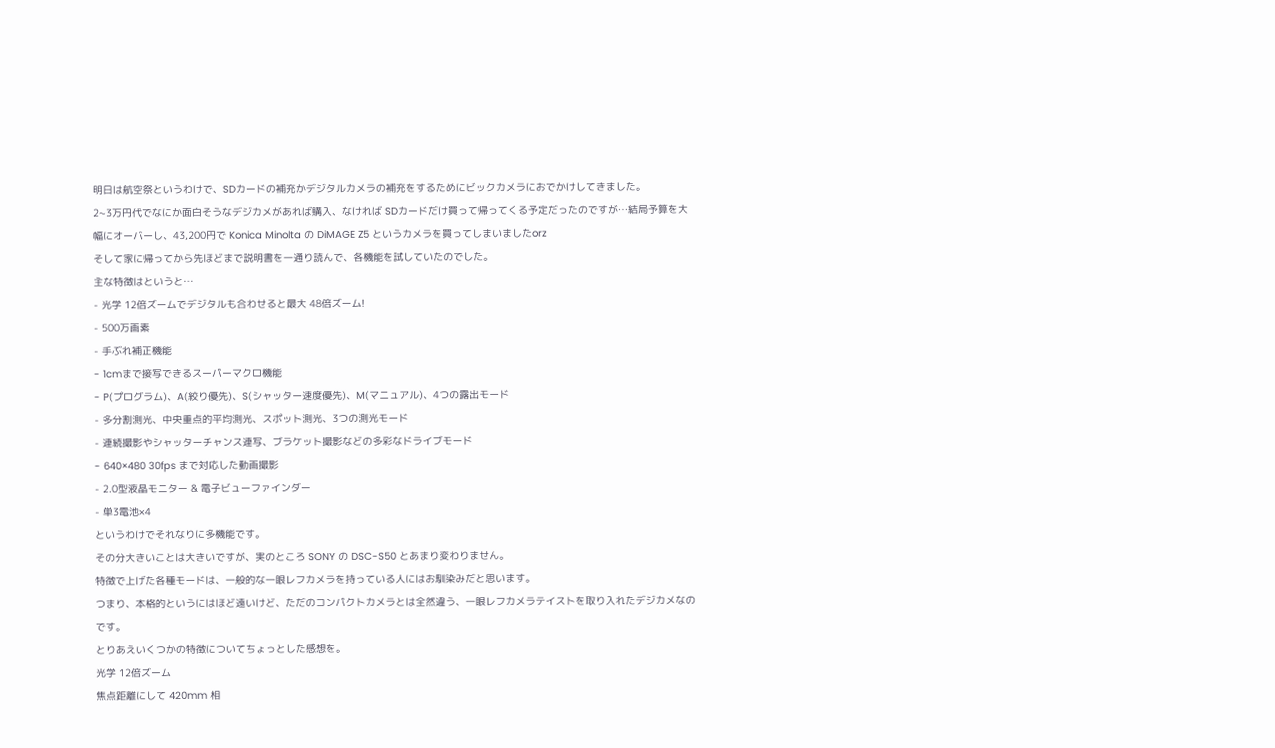明日は航空祭というわけで、SDカードの補充かデジタルカメラの補充をするためにビックカメラにおでかけしてきました。
2~3万円代でなにか面白そうなデジカメがあれば購入、なければ SDカードだけ買って帰ってくる予定だったのですが…結局予算を大幅にオーバーし、43,200円で Konica Minolta の DiMAGE Z5 というカメラを買ってしまいましたorz
そして家に帰ってから先ほどまで説明書を一通り読んで、各機能を試していたのでした。
主な特徴はというと…
- 光学 12倍ズームでデジタルも合わせると最大 48倍ズーム!
- 500万画素
- 手ぶれ補正機能
- 1cmまで接写できるスーパーマクロ機能
- P(プログラム)、A(絞り優先)、S(シャッター速度優先)、M(マニュアル)、4つの露出モード
- 多分割測光、中央重点的平均測光、スポット測光、3つの測光モード
- 連続撮影やシャッターチャンス連写、ブラケット撮影などの多彩なドライブモード
- 640×480 30fps まで対応した動画撮影
- 2.0型液晶モニター & 電子ビューファインダー
- 単3電池×4
というわけでそれなりに多機能です。
その分大きいことは大きいですが、実のところ SONY の DSC-S50 とあまり変わりません。
特徴で上げた各種モードは、一般的な一眼レフカメラを持っている人にはお馴染みだと思います。
つまり、本格的というにはほど遠いけど、ただのコンパクトカメラとは全然違う、一眼レフカメラテイストを取り入れたデジカメなのです。
とりあえいくつかの特徴についてちょっとした感想を。
光学 12倍ズーム
焦点距離にして 420mm 相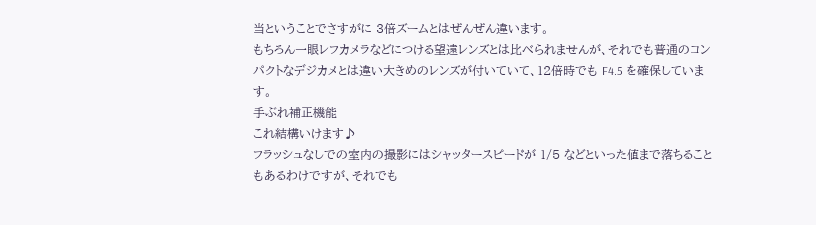当ということでさすがに 3倍ズームとはぜんぜん違います。
もちろん一眼レフカメラなどにつける望遠レンズとは比べられませんが、それでも普通のコンパクトなデジカメとは違い大きめのレンズが付いていて、12倍時でも F4.5 を確保しています。
手ぶれ補正機能
これ結構いけます♪
フラッシュなしでの室内の撮影にはシャッタースピードが 1/5 などといった値まで落ちることもあるわけですが、それでも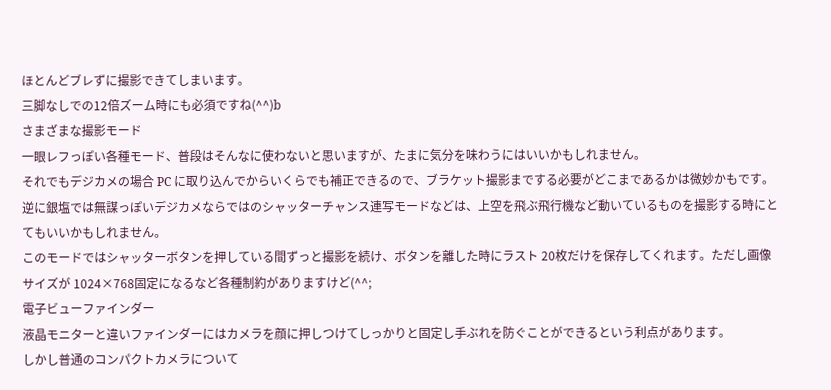ほとんどブレずに撮影できてしまいます。
三脚なしでの12倍ズーム時にも必須ですね(^^)b
さまざまな撮影モード
一眼レフっぽい各種モード、普段はそんなに使わないと思いますが、たまに気分を味わうにはいいかもしれません。
それでもデジカメの場合 PC に取り込んでからいくらでも補正できるので、ブラケット撮影までする必要がどこまであるかは微妙かもです。
逆に銀塩では無謀っぽいデジカメならではのシャッターチャンス連写モードなどは、上空を飛ぶ飛行機など動いているものを撮影する時にとてもいいかもしれません。
このモードではシャッターボタンを押している間ずっと撮影を続け、ボタンを離した時にラスト 20枚だけを保存してくれます。ただし画像サイズが 1024×768固定になるなど各種制約がありますけど(^^;
電子ビューファインダー
液晶モニターと違いファインダーにはカメラを顔に押しつけてしっかりと固定し手ぶれを防ぐことができるという利点があります。
しかし普通のコンパクトカメラについて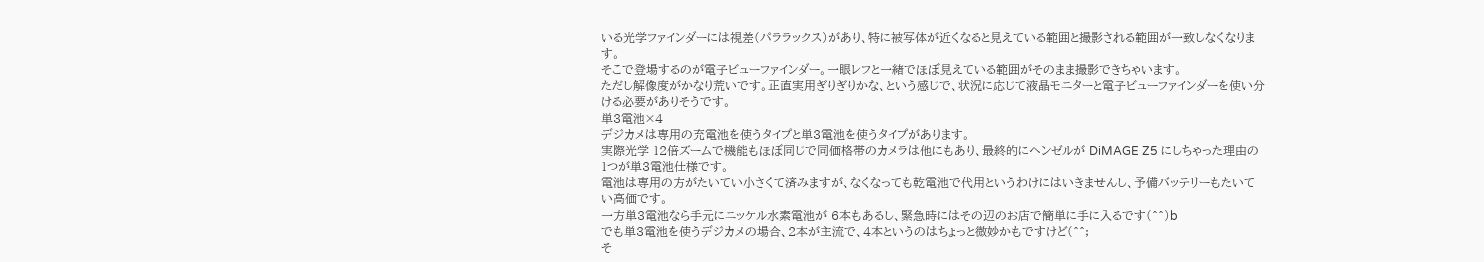いる光学ファインダーには視差(パララックス)があり、特に被写体が近くなると見えている範囲と撮影される範囲が一致しなくなります。
そこで登場するのが電子ビューファインダー。一眼レフと一緒でほぼ見えている範囲がそのまま撮影できちゃいます。
ただし解像度がかなり荒いです。正直実用ぎりぎりかな、という感じで、状況に応じて液晶モニターと電子ビューファインダーを使い分ける必要がありそうです。
単3電池×4
デジカメは専用の充電池を使うタイプと単3電池を使うタイプがあります。
実際光学 12倍ズームで機能もほぼ同じで同価格帯のカメラは他にもあり、最終的にヘンゼルが DiMAGE Z5 にしちゃった理由の 1つが単3電池仕様です。
電池は専用の方がたいてい小さくて済みますが、なくなっても乾電池で代用というわけにはいきませんし、予備バッテリーもたいてい高価です。
一方単3電池なら手元にニッケル水素電池が 6本もあるし、緊急時にはその辺のお店で簡単に手に入るです(^^)b
でも単3電池を使うデジカメの場合、2本が主流で、4本というのはちょっと微妙かもですけど(^^;
そ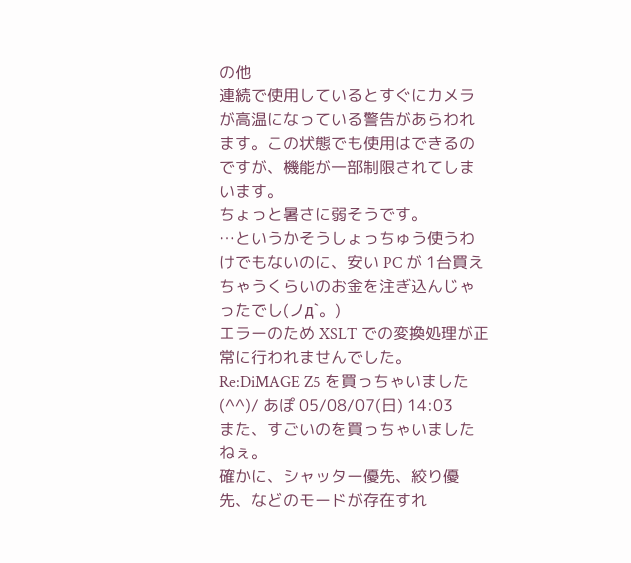の他
連続で使用しているとすぐにカメラが高温になっている警告があらわれます。この状態でも使用はできるのですが、機能が一部制限されてしまいます。
ちょっと暑さに弱そうです。
…というかそうしょっちゅう使うわけでもないのに、安い PC が 1台買えちゃうくらいのお金を注ぎ込んじゃったでし(ノд`。)
エラーのため XSLT での変換処理が正常に行われませんでした。
Re:DiMAGE Z5 を買っちゃいました(^^)/ あぽ 05/08/07(日) 14:03
また、すごいのを買っちゃいましたねぇ。
確かに、シャッター優先、絞り優先、などのモードが存在すれ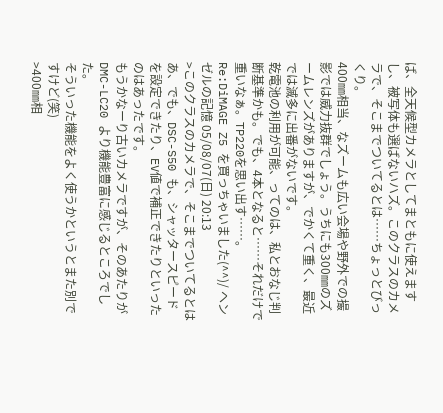ば、全天候型カメラとしてまともに使えますし、被写体も選ばないハズ。このクラスのカメラで、そこまでついてるとは……ちょっとびっくり。
400㎜相当、なズームも広い会場や野外での撮影では威力抜群でしょう。うちにも300㎜のズームレンズがありますが、でかくて重く、最近では滅多に出番がないです。
乾電池の利用が可能、ってのは、私とおなじ判断基準かも。でも、4本となると……それだけで重いなぁ。TP220を思い出す……。
Re:DiMAGE Z5 を買っちゃいました(^^)/ ヘンゼルの記憶 05/08/07(日) 20:13
>このクラスのカメラで、そこまでついてるとは
あ、でも、DSC-S50 も、シャッタースピードを設定できたり、EV値で補正できたりといったのはあったです。
もうかなーり古いカメラですが、そのあたりが DMC-LC20 より機能豊富に感じるところでした。
そういった機能をよく使うかというとまた別ですけど(笑)
>400㎜相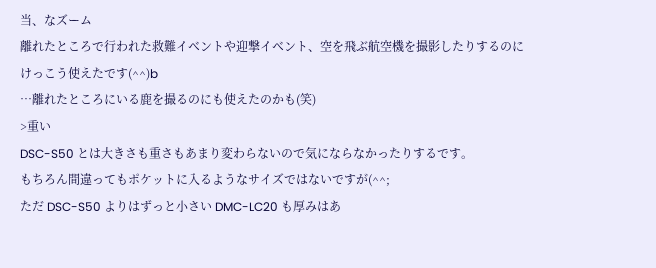当、なズーム
離れたところで行われた救難イベントや迎撃イベント、空を飛ぶ航空機を撮影したりするのにけっこう使えたです(^^)b
…離れたところにいる鹿を撮るのにも使えたのかも(笑)
>重い
DSC-S50 とは大きさも重さもあまり変わらないので気にならなかったりするです。
もちろん間違ってもポケットに入るようなサイズではないですが(^^;
ただ DSC-S50 よりはずっと小さい DMC-LC20 も厚みはあ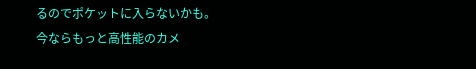るのでポケットに入らないかも。
今ならもっと高性能のカメ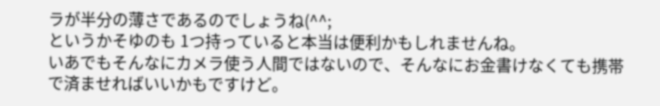ラが半分の薄さであるのでしょうね(^^;
というかそゆのも 1つ持っていると本当は便利かもしれませんね。
いあでもそんなにカメラ使う人間ではないので、そんなにお金書けなくても携帯で済ませればいいかもですけど。